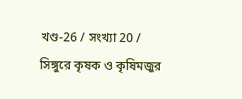খণ্ড-26 / সংখ্যা 20 / সিঙ্গুরে কৃষক ও কৃষিমজুর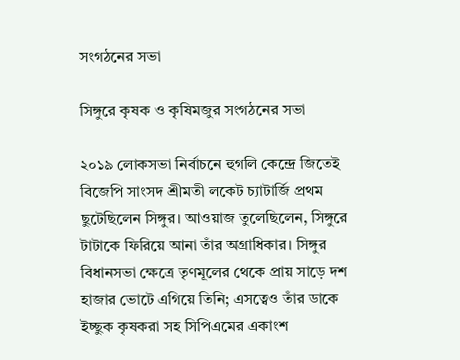সংগঠনের সভা

সিঙ্গুরে কৃষক ও কৃষিমজুর সংগঠনের সভা

২০১৯ লোকসভা নির্বাচনে হুগলি কেন্দ্রে জিতেই বিজেপি সাংসদ শ্রীমতী লকেট চ্যাটার্জি প্রথম ছুটেছিলেন সিঙ্গুর। আওয়াজ তুলেছিলেন, সিঙ্গুরে টাটাকে ফিরিয়ে আনা তাঁর অগ্রাধিকার। সিঙ্গুর বিধানসভা ক্ষেত্রে তৃণমূলের থেকে প্রায় সাড়ে দশ হাজার ভোটে এগিয়ে তিনি; এসত্বেও তাঁর ডাকে ইচ্ছুক কৃষকরা সহ সিপিএমের একাংশ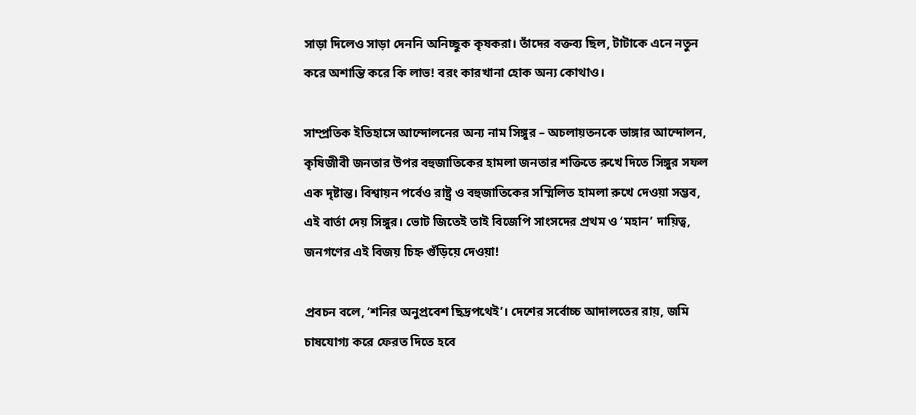সাড়া দিলেও সাড়া দেননি অনিচ্ছুক কৃষকরা। তাঁদের বক্তব্য ছিল, টাটাকে এনে নতুন করে অশান্তি করে কি লাভ! বরং কারখানা হোক অন্য কোথাও।

সাম্প্রতিক ইতিহাসে আন্দোলনের অন্য নাম সিঙ্গুর – অচলায়তনকে ভাঙ্গার আন্দোলন, কৃষিজীবী জনতার উপর বহুজাতিকের হামলা জনতার শক্তিতে রুখে দিতে সিঙ্গুর সফল এক দৃষ্টান্ত। বিশ্বায়ন পর্বেও রাষ্ট্র ও বহুজাতিকের সম্মিলিত হামলা রুখে দেওয়া সম্ভব, এই বার্তা দেয় সিঙ্গুর। ভোট জিতেই তাই বিজেপি সাংসদের প্রথম ও ‘মহান’ দায়িত্ব, জনগণের এই বিজয় চিহ্ন গুঁড়িয়ে দেওয়া!

প্রবচন বলে, ‘শনির অনুপ্রবেশ ছিদ্রপথেই’। দেশের সর্বোচ্চ আদালতের রায়, জমি চাষযোগ্য করে ফেরত দিতে হবে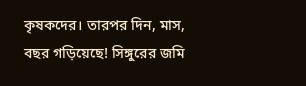কৃষকদের। তারপর দিন, মাস, বছর গড়িয়েছে! সিঙ্গুরের জমি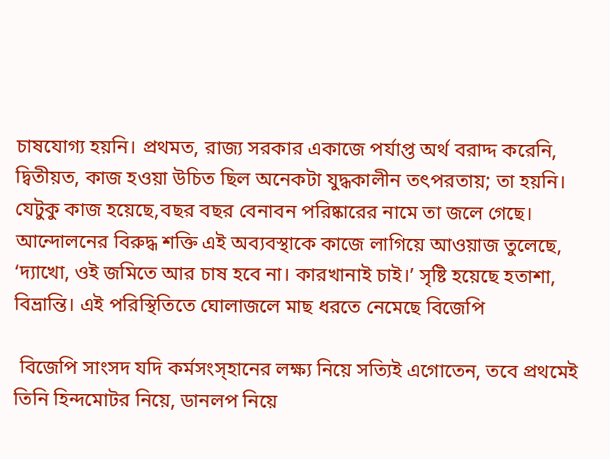চাষযোগ্য হয়নি। প্রথমত, রাজ্য সরকার একাজে পর্যাপ্ত অর্থ বরাদ্দ করেনি, দ্বিতীয়ত, কাজ হওয়া উচিত ছিল অনেকটা যুদ্ধকালীন তৎপরতায়; তা হয়নি। যেটুকু কাজ হয়েছে,বছর বছর বেনাবন পরিষ্কারের নামে তা জলে গেছে। আন্দোলনের বিরুদ্ধ শক্তি এই অব্যবস্থাকে কাজে লাগিয়ে আওয়াজ তুলেছে, ‘দ্যাখো, ওই জমিতে আর চাষ হবে না। কারখানাই চাই।’ সৃষ্টি হয়েছে হতাশা, বিভ্রান্তি। এই পরিস্থিতিতে ঘোলাজলে মাছ ধরতে নেমেছে বিজেপি

 বিজেপি সাংসদ যদি কর্মসংস্হানের লক্ষ্য নিয়ে সত্যিই এগোতেন, তবে প্রথমেই তিনি হিন্দমোটর নিয়ে, ডানলপ নিয়ে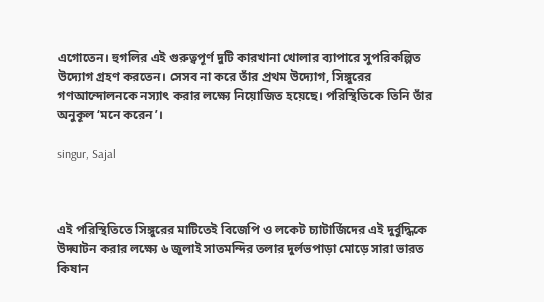এগোতেন। হুগলির এই গুরুত্বপূর্ণ দুটি কারখানা খোলার ব্যাপারে সুপরিকল্পিত উদ্যোগ গ্রহণ করতেন। সেসব না করে তাঁর প্রথম উদ্যোগ, সিঙ্গুরের গণআন্দোলনকে নস্যাৎ করার লক্ষ্যে নিয়োজিত হয়েছে। পরিস্থিতিকে তিনি তাঁর অনুকূল ‘মনে করেন’।

singur, Sajal



এই পরিস্থিতিতে সিঙ্গুরের মাটিতেই বিজেপি ও লকেট চ্যাটার্জিদের এই দুর্বুদ্ধিকে উদ্ঘাটন করার লক্ষ্যে ৬ জুলাই সাতমন্দির তলার দুর্লভপাড়া মোড়ে সারা ভারত কিষান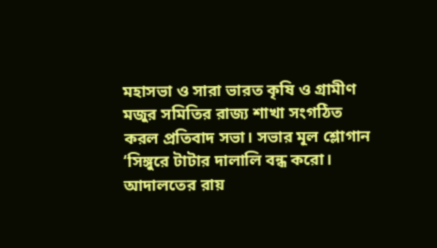মহাসভা ও সারা ভারত কৃষি ও গ্রামীণ মজুর সমিতির রাজ্য শাখা সংগঠিত করল প্রতিবাদ সভা। সভার মূল শ্লোগান ‘সিঙ্গুরে টাটার দালালি বন্ধ করো। আদালতের রায়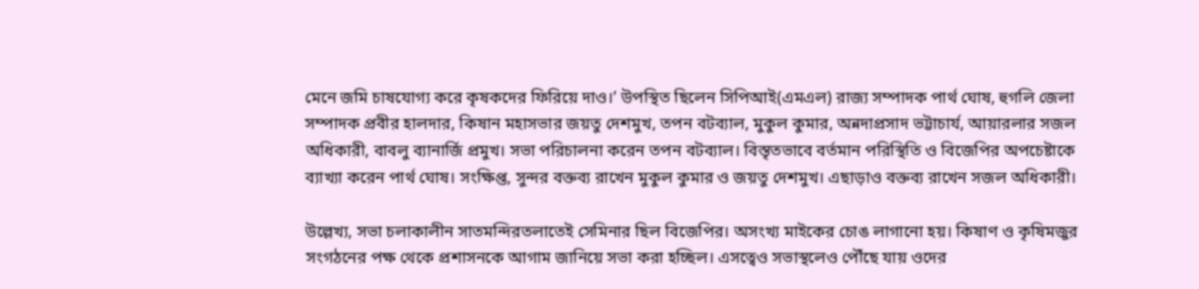মেনে জমি চাষযোগ্য করে কৃষকদের ফিরিয়ে দাও।’ উপস্থিত ছিলেন সিপিআই(এমএল) রাজ্য সম্পাদক পার্থ ঘোষ, হুগলি জেলা সম্পাদক প্রবীর হালদার, কিষান মহাসভার জয়তু দেশমুখ, তপন বটব্যাল, মুকুল কুমার, অন্নদাপ্রসাদ ভট্টাচার্য, আয়ারলার সজল অধিকারী, বাবলু ব্যানার্জি প্রমুখ। সভা পরিচালনা করেন তপন বটব্যাল। বিস্তৃতভাবে বর্তমান পরিস্থিতি ও বিজেপির অপচেষ্টাকে ব্যাখ্যা করেন পার্থ ঘোষ। সংক্ষিপ্ত, সুন্দর বক্তব্য রাখেন মুকুল কুমার ও জয়তু দেশমুখ। এছাড়াও বক্তব্য রাখেন সজল অধিকারী।

উল্লেখ্য, সভা চলাকালীন সাতমন্দিরতলাতেই সেমিনার ছিল বিজেপির। অসংখ্য মাইকের চোঙ লাগানো হয়। কিষাণ ও কৃষিমজুর সংগঠনের পক্ষ থেকে প্রশাসনকে আগাম জানিয়ে সভা করা হচ্ছিল। এসত্বেও সভাস্থলেও পৌঁছে যায় ওদের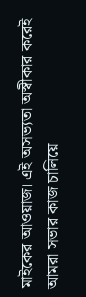মাইকের আওয়াজ। এই অসভ্যতা অস্বীকার করেই আমরা সভার কাজ চালিয়ে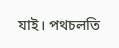যাই। পথচলতি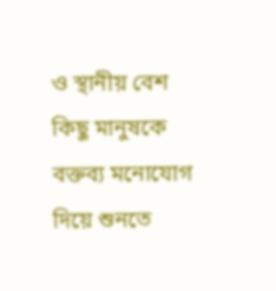ও স্থানীয় বেশ কিছু মানুষকে বক্তব্য মনোযোগ দিয়ে শুনতে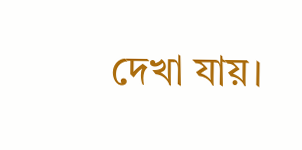দেখা যায়।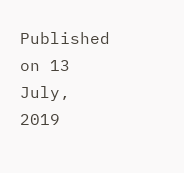Published on 13 July, 2019